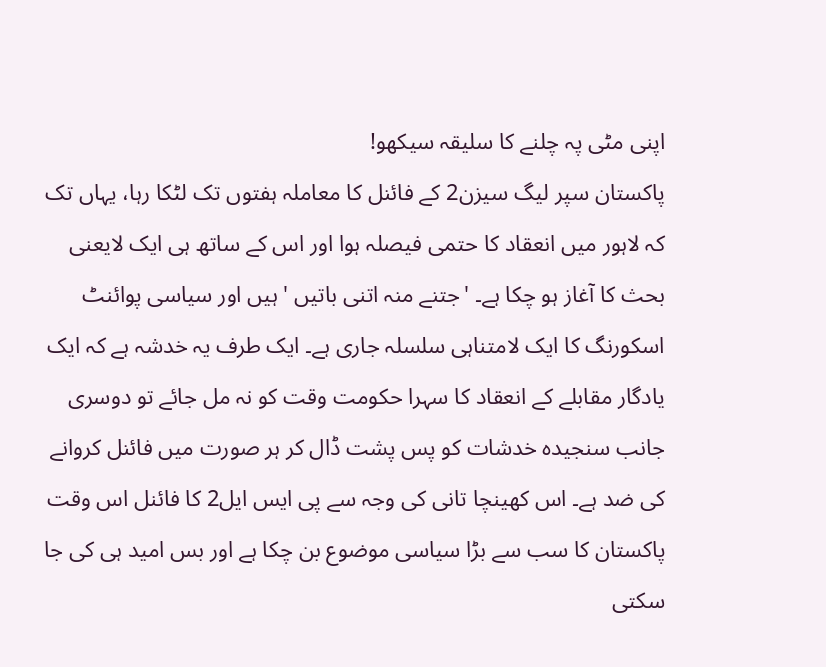اپنی مٹی پہ چلنے کا سلیقہ سیکھو!
پاکستان سپر لیگ سیزن2 کے فائنل کا معاملہ ہفتوں تک لٹکا رہا، یہاں تک کہ لاہور میں انعقاد کا حتمی فیصلہ ہوا اور اس کے ساتھ ہی ایک لایعنی بحث کا آغاز ہو چکا ہے۔ 'جتنے منہ اتنی باتیں ' ہیں اور سیاسی پوائنٹ اسکورنگ کا ایک لامتناہی سلسلہ جاری ہے۔ ایک طرف یہ خدشہ ہے کہ ایک یادگار مقابلے کے انعقاد کا سہرا حکومت وقت کو نہ مل جائے تو دوسری جانب سنجیدہ خدشات کو پس پشت ڈال کر ہر صورت میں فائنل کروانے کی ضد ہے۔ اس کھینچا تانی کی وجہ سے پی ایس ایل2 کا فائنل اس وقت پاکستان کا سب سے بڑا سیاسی موضوع بن چکا ہے اور بس امید ہی کی جا سکتی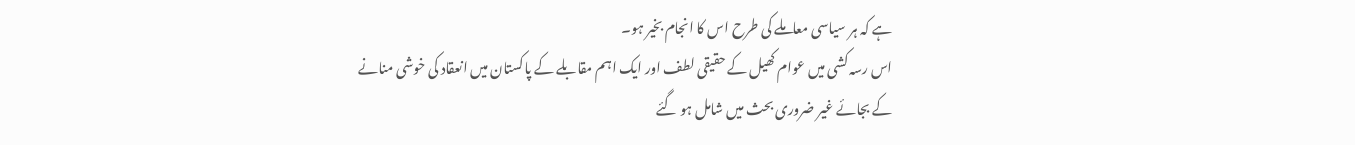ہے کہ ہر سیاسی معاملے کی طرح اس کا انجام بخیر ہو۔
اس رسہ کشی میں عوام کھیل کے حقیقی لطف اور ایک اہم مقابلے کے پاکستان میں انعقاد کی خوشی منانے کے بجائے غیر ضروری بحث میں شامل ہو گئے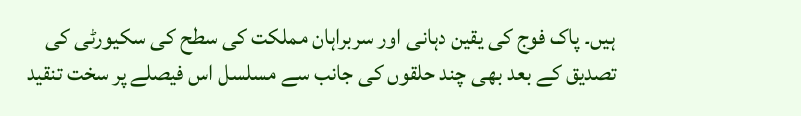ہیں۔ پاک فوج کی یقین دہانی اور سربراہان مملکت کی سطح کی سکیورٹی کی تصدیق کے بعد بھی چند حلقوں کی جانب سے مسلسل اس فیصلے پر سخت تنقید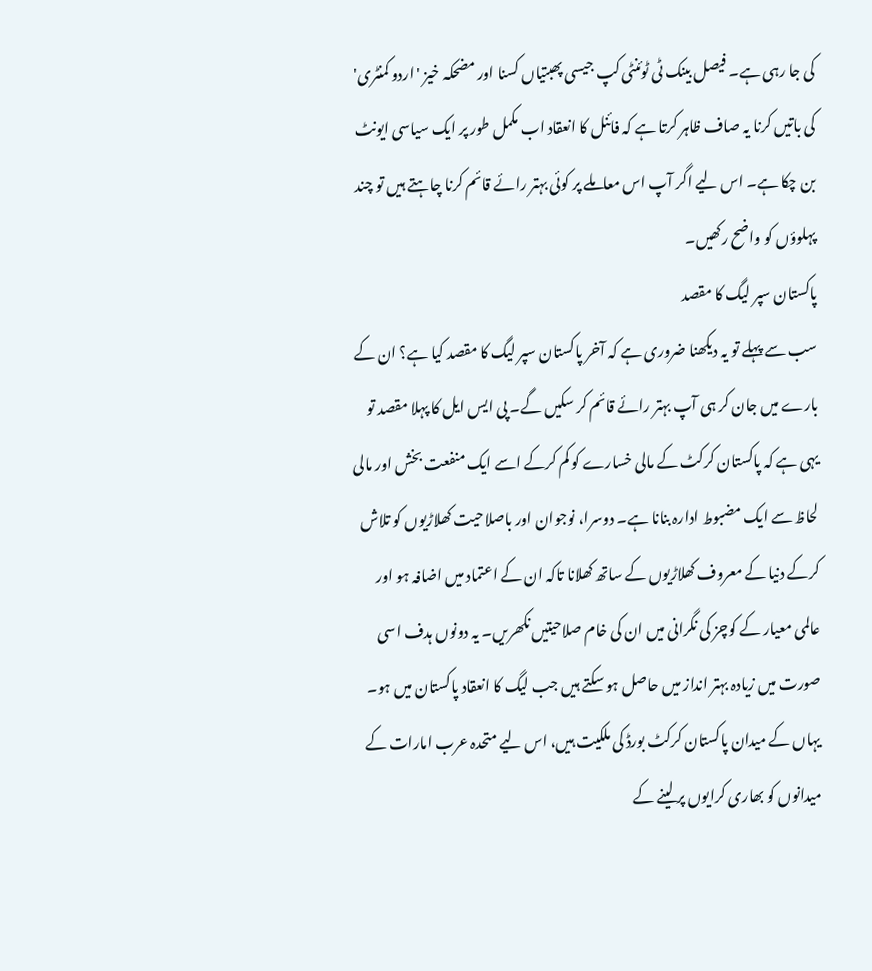کی جا رہی ہے۔ فیصل بینک ٹی ٹوئنٹی کپ جیسی پھبتیاں کسنا اور مضحکہ خیز 'اردو کمنٹری' کی باتیں کرنا یہ صاف ظاہر کرتا ہے کہ فائنل کا انعقاد اب مکمل طور پر ایک سیاسی ایونٹ بن چکا ہے۔ اس لیے اگر آپ اس معاملے پر کوئی بہتر رائے قائم کرنا چاہتے ہیں تو چند پہلوؤں کو واضح رکھیں۔
پاکستان سپر لیگ کا مقصد
سب سے پہلے تو یہ دیکھنا ضروری ہے کہ آخر پاکستان سپر لیگ کا مقصد کیا ہے؟ ان کے بارے میں جان کر ہی آپ بہتر رائے قائم کر سکیں گے۔ پی ایس ایل کا پہلا مقصد تو یہی ہے کہ پاکستان کرکٹ کے مالی خسارے کو کم کرکے اسے ایک منفعت بخش اور مالی لحاظ سے ایک مضبوط ادارہ بنانا ہے۔ دوسرا، نوجوان اور باصلاحیت کھلاڑیوں کو تلاش کرکے دنیا کے معروف کھلاڑیوں کے ساتھ کھلانا تاکہ ان کے اعتماد میں اضافہ ہو اور عالمی معیار کے کوچز کی نگرانی میں ان کی خام صلاحیتیں نکھریں۔ یہ دونوں ہدف اسی صورت میں زیادہ بہتر انداز میں حاصل ہو سکتے ہیں جب لیگ کا انعقاد پاکستان میں ہو۔ یہاں کے میدان پاکستان کرکٹ بورڈ کی ملکیت ہیں، اس لیے متحدہ عرب امارات کے میدانوں کو بھاری کرایوں پر لینے کے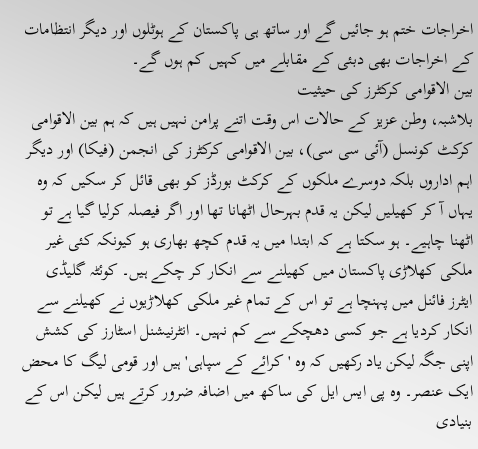اخراجات ختم ہو جائیں گے اور ساتھ ہی پاکستان کے ہوٹلوں اور دیگر انتظامات کے اخراجات بھی دبئی کے مقابلے میں کہیں کم ہوں گے۔
بین الاقوامی کرکٹرز کی حیثیت
بلاشبہ، وطن عزیز کے حالات اس وقت اتنے پرامن نہیں ہیں کہ ہم بین الاقوامی کرکٹ کونسل (آئی سی سی)، بین الاقوامی کرکٹرز کی انجمن (فیکا) اور دیگر اہم اداروں بلکہ دوسرے ملکوں کے کرکٹ بورڈز کو بھی قائل کر سکیں کہ وہ یہاں آ کر کھیلیں لیکن یہ قدم بہرحال اٹھانا تھا اور اگر فیصلہ کرلیا گیا ہے تو اٹھنا چاہیے۔ ہو سکتا ہے کہ ابتدا میں یہ قدم کچھ بھاری ہو کیونکہ کئی غیر ملکی کھلاڑی پاکستان میں کھیلنے سے انکار کر چکے ہیں۔ کوئٹہ گلیڈی ایٹرز فائنل میں پہنچا ہے تو اس کے تمام غیر ملکی کھلاڑیوں نے کھیلنے سے انکار کردیا ہے جو کسی دھچکے سے کم نہیں۔ انٹرنیشنل اسٹارز کی کشش اپنی جگہ لیکن یاد رکھیں کہ وہ 'کرائے کے سپاہی' ہیں اور قومی لیگ کا محض ایک عنصر۔ وہ پی ایس ایل کی ساکھ میں اضافہ ضرور کرتے ہیں لیکن اس کے بنیادی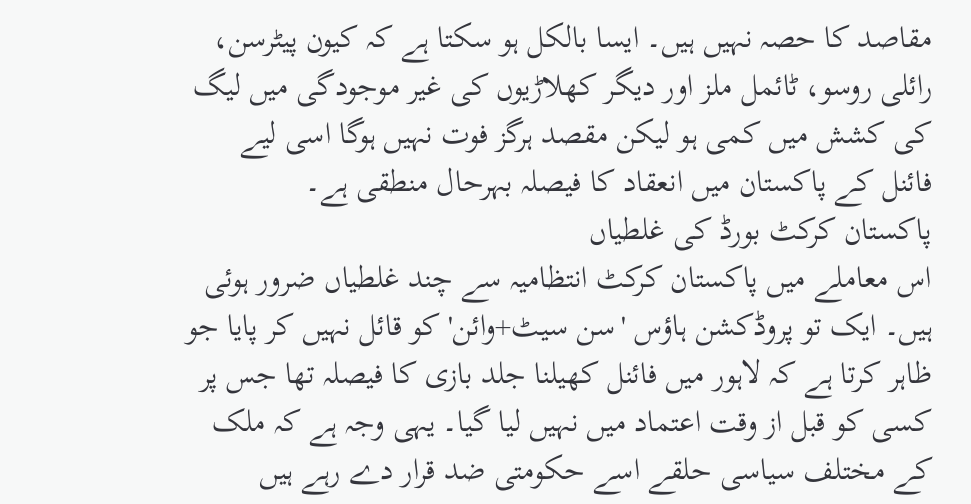مقاصد کا حصہ نہیں ہیں۔ ایسا بالکل ہو سکتا ہے کہ کیون پیٹرسن، رائلی روسو، ٹائمل ملز اور دیگر کھلاڑیوں کی غیر موجودگی میں لیگ کی کشش میں کمی ہو لیکن مقصد ہرگز فوت نہیں ہوگا اسی لیے فائنل کے پاکستان میں انعقاد کا فیصلہ بہرحال منطقی ہے۔
پاکستان کرکٹ بورڈ کی غلطیاں
اس معاملے میں پاکستان کرکٹ انتظامیہ سے چند غلطیاں ضرور ہوئی ہیں۔ ایک تو پروڈکشن ہاؤس 'سن سیٹ+وائن' کو قائل نہیں کر پایا جو ظاہر کرتا ہے کہ لاہور میں فائنل کھیلنا جلد بازی کا فیصلہ تھا جس پر کسی کو قبل از وقت اعتماد میں نہیں لیا گیا۔ یہی وجہ ہے کہ ملک کے مختلف سیاسی حلقے اسے حکومتی ضد قرار دے رہے ہیں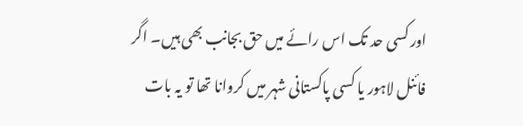اور کسی حد تک اس رائے میں حق بجانب بھی ہیں۔ اگر فائنل لاہور یا کسی پاکستانی شہر میں کروانا تھا تو یہ بات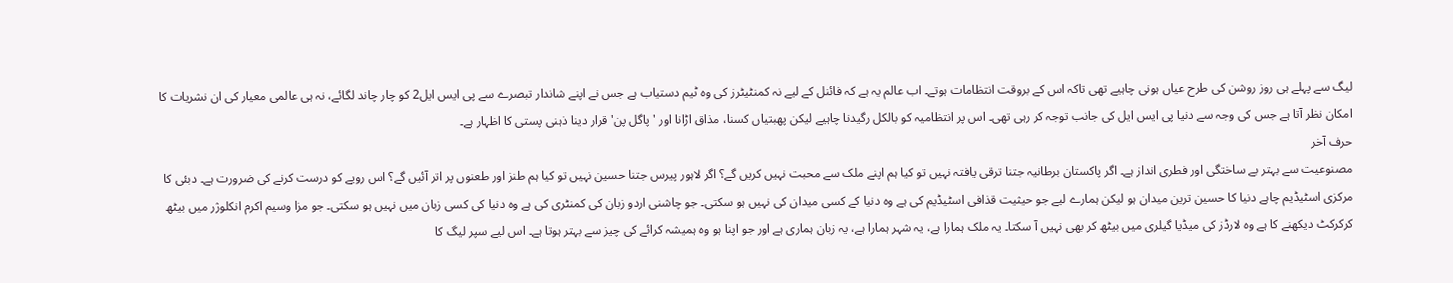لیگ سے پہلے ہی روز روشن کی طرح عیاں ہونی چاہیے تھی تاکہ اس کے بروقت انتظامات ہوتے۔ اب عالم یہ ہے کہ فائنل کے لیے نہ کمنٹیٹرز کی وہ ٹیم دستیاب ہے جس نے اپنے شاندار تبصرے سے پی ایس ایل2 کو چار چاند لگائے، نہ ہی عالمی معیار کی ان نشریات کا امکان نظر آتا ہے جس کی وجہ سے دنیا پی ایس ایل کی جانب توجہ کر رہی تھی۔ اس پر انتظامیہ کو بالکل رگیدنا چاہیے لیکن پھبتیاں کسنا، مذاق اڑانا اور 'پاگل پن' قرار دینا ذہنی پستی کا اظہار ہے۔
حرف آخر
مصنوعیت سے بہتر بے ساختگی اور فطری انداز ہے۔ اگر پاکستان برطانیہ جتنا ترقی یافتہ نہیں تو کیا ہم اپنے ملک سے محبت نہیں کریں گے؟ اگر لاہور پیرس جتنا حسین نہیں تو کیا ہم طنز اور طعنوں پر اتر آئیں گے؟ اس رویے کو درست کرنے کی ضرورت ہے۔ دبئی کا مرکزی اسٹیڈیم چاہے دنیا کا حسین ترین میدان ہو لیکن ہمارے لیے جو حیثیت قذافی اسٹیڈیم کی ہے وہ دنیا کے کسی میدان کی نہیں ہو سکتی۔ جو چاشنی اردو زبان کی کمنٹری کی ہے وہ دنیا کی کسی زبان میں نہیں ہو سکتی۔ جو مزا وسیم اکرم انکلوژر میں بیٹھ کرکرکٹ دیکھنے کا ہے وہ لارڈز کی میڈیا گیلری میں بیٹھ کر بھی نہیں آ سکتا۔ یہ ملک ہمارا ہے، یہ شہر ہمارا ہے، یہ زبان ہماری ہے اور جو اپنا ہو وہ ہمیشہ کرائے کی چیز سے بہتر ہوتا ہے۔ اس لیے سپر لیگ کا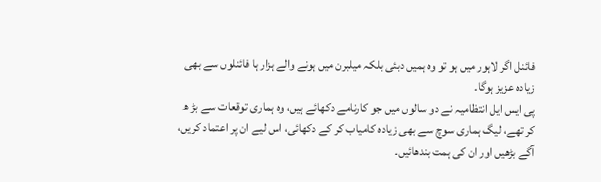فائنل اگر لاہور میں ہو تو وہ ہمیں دبئی بلکہ میلبرن میں ہونے والے ہزار ہا فائنلوں سے بھی زیادہ عزیز ہوگا۔
پی ایس ایل انتظامیہ نے دو سالوں میں جو کارنامے دکھائے ہیں، وہ ہماری توقعات سے بڑ ھ کر تھے، لیگ ہماری سوچ سے بھی زیادہ کامیاب کر کے دکھائی، اس لیے ان پر اعتماد کریں، آگے بڑھیں اور ان کی ہمت بندھائیں۔